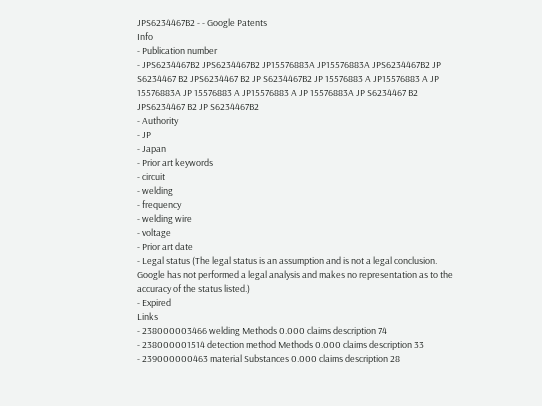JPS6234467B2 - - Google Patents
Info
- Publication number
- JPS6234467B2 JPS6234467B2 JP15576883A JP15576883A JPS6234467B2 JP S6234467 B2 JPS6234467 B2 JP S6234467B2 JP 15576883 A JP15576883 A JP 15576883A JP 15576883 A JP15576883 A JP 15576883A JP S6234467 B2 JPS6234467 B2 JP S6234467B2
- Authority
- JP
- Japan
- Prior art keywords
- circuit
- welding
- frequency
- welding wire
- voltage
- Prior art date
- Legal status (The legal status is an assumption and is not a legal conclusion. Google has not performed a legal analysis and makes no representation as to the accuracy of the status listed.)
- Expired
Links
- 238000003466 welding Methods 0.000 claims description 74
- 238000001514 detection method Methods 0.000 claims description 33
- 239000000463 material Substances 0.000 claims description 28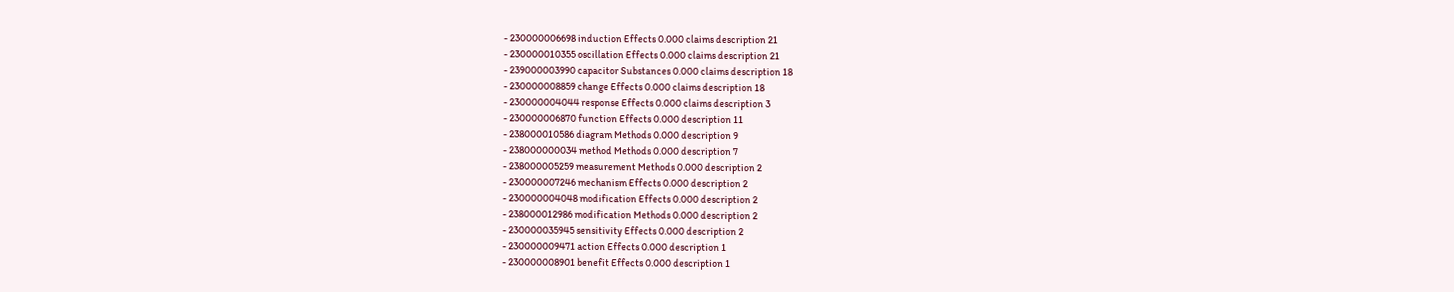- 230000006698 induction Effects 0.000 claims description 21
- 230000010355 oscillation Effects 0.000 claims description 21
- 239000003990 capacitor Substances 0.000 claims description 18
- 230000008859 change Effects 0.000 claims description 18
- 230000004044 response Effects 0.000 claims description 3
- 230000006870 function Effects 0.000 description 11
- 238000010586 diagram Methods 0.000 description 9
- 238000000034 method Methods 0.000 description 7
- 238000005259 measurement Methods 0.000 description 2
- 230000007246 mechanism Effects 0.000 description 2
- 230000004048 modification Effects 0.000 description 2
- 238000012986 modification Methods 0.000 description 2
- 230000035945 sensitivity Effects 0.000 description 2
- 230000009471 action Effects 0.000 description 1
- 230000008901 benefit Effects 0.000 description 1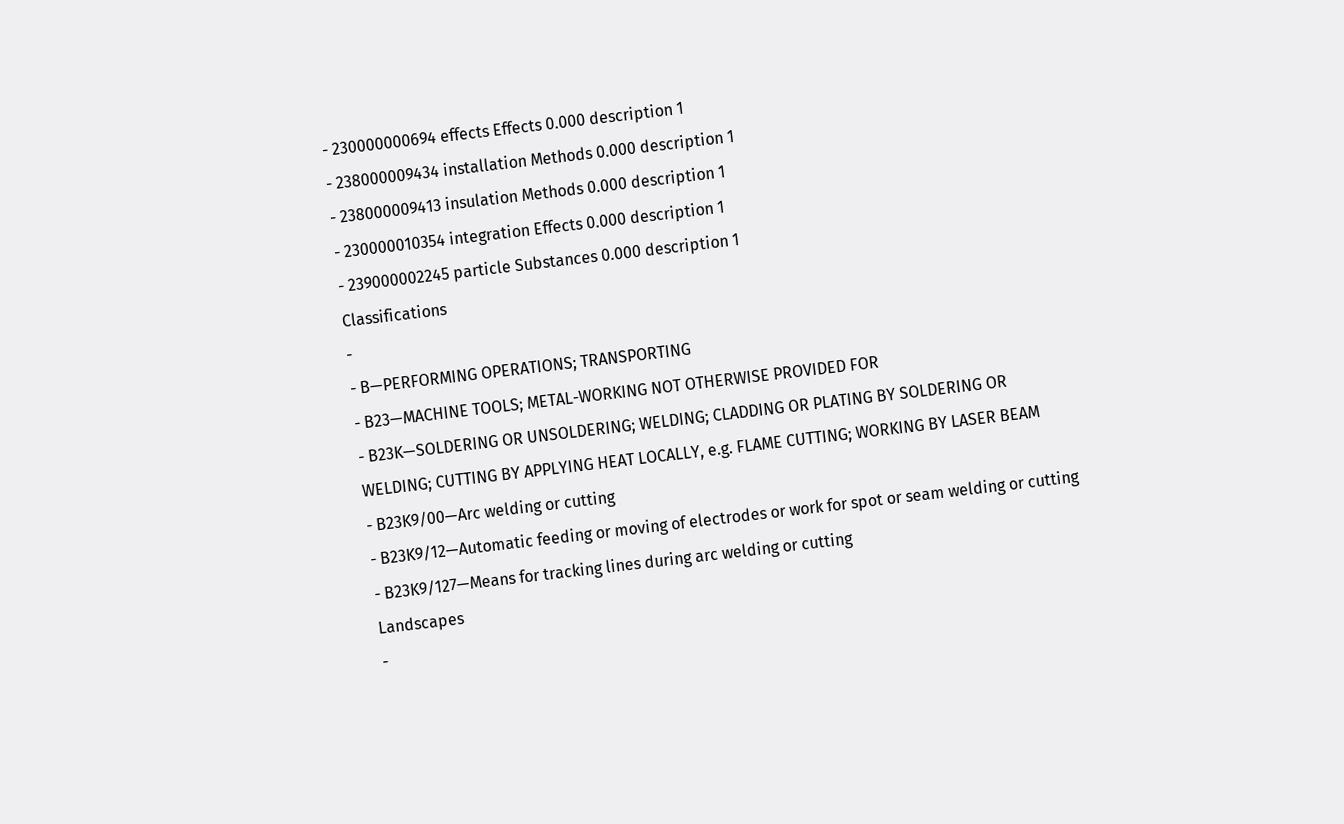- 230000000694 effects Effects 0.000 description 1
- 238000009434 installation Methods 0.000 description 1
- 238000009413 insulation Methods 0.000 description 1
- 230000010354 integration Effects 0.000 description 1
- 239000002245 particle Substances 0.000 description 1
Classifications
-
- B—PERFORMING OPERATIONS; TRANSPORTING
- B23—MACHINE TOOLS; METAL-WORKING NOT OTHERWISE PROVIDED FOR
- B23K—SOLDERING OR UNSOLDERING; WELDING; CLADDING OR PLATING BY SOLDERING OR WELDING; CUTTING BY APPLYING HEAT LOCALLY, e.g. FLAME CUTTING; WORKING BY LASER BEAM
- B23K9/00—Arc welding or cutting
- B23K9/12—Automatic feeding or moving of electrodes or work for spot or seam welding or cutting
- B23K9/127—Means for tracking lines during arc welding or cutting
Landscapes
-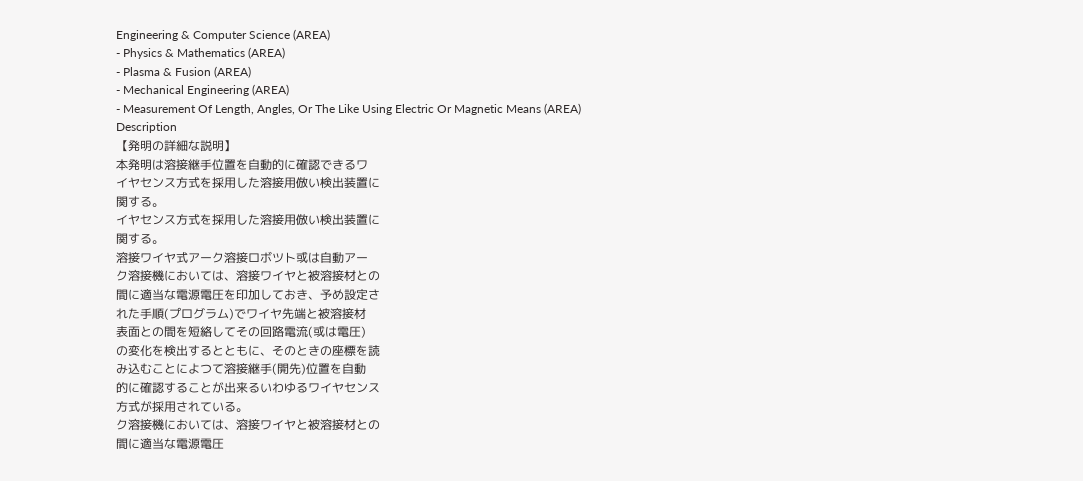Engineering & Computer Science (AREA)
- Physics & Mathematics (AREA)
- Plasma & Fusion (AREA)
- Mechanical Engineering (AREA)
- Measurement Of Length, Angles, Or The Like Using Electric Or Magnetic Means (AREA)
Description
【発明の詳細な説明】
本発明は溶接継手位置を自動的に確認できるワ
イヤセンス方式を採用した溶接用倣い検出装置に
関する。
イヤセンス方式を採用した溶接用倣い検出装置に
関する。
溶接ワイヤ式アーク溶接ロボツト或は自動アー
ク溶接機においては、溶接ワイヤと被溶接材との
間に適当な電源電圧を印加しておき、予め設定さ
れた手順(プログラム)でワイヤ先端と被溶接材
表面との間を短絡してその回路電流(或は電圧)
の変化を検出するとともに、そのときの座標を読
み込むことによつて溶接継手(開先)位置を自動
的に確認することが出来るいわゆるワイヤセンス
方式が採用されている。
ク溶接機においては、溶接ワイヤと被溶接材との
間に適当な電源電圧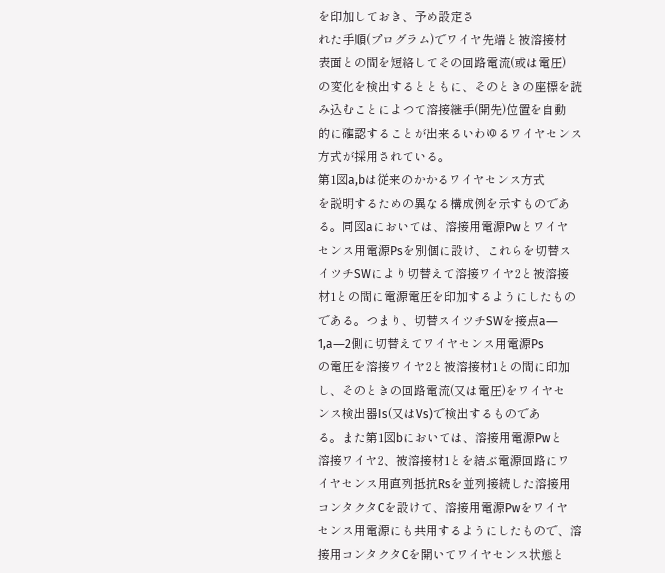を印加しておき、予め設定さ
れた手順(プログラム)でワイヤ先端と被溶接材
表面との間を短絡してその回路電流(或は電圧)
の変化を検出するとともに、そのときの座標を読
み込むことによつて溶接継手(開先)位置を自動
的に確認することが出来るいわゆるワイヤセンス
方式が採用されている。
第1図a,bは従来のかかるワイヤセンス方式
を説明するための異なる構成例を示すものであ
る。同図aにおいては、溶接用電源Pwとワイヤ
センス用電源Psを別個に設け、これらを切替ス
イツチSWにより切替えて溶接ワイヤ2と被溶接
材1との間に電源電圧を印加するようにしたもの
である。つまり、切替スイツチSWを接点a―
1,a―2側に切替えてワイヤセンス用電源Ps
の電圧を溶接ワイヤ2と被溶接材1との間に印加
し、そのときの回路電流(又は電圧)をワイヤセ
ンス検出器Is(又はVs)で検出するものであ
る。また第1図bにおいては、溶接用電源Pwと
溶接ワイヤ2、被溶接材1とを結ぶ電源回路にワ
イヤセンス用直列抵抗Rsを並列接続した溶接用
コンタクタCを設けて、溶接用電源Pwをワイヤ
センス用電源にも共用するようにしたもので、溶
接用コンタクタCを開いてワイヤセンス状態と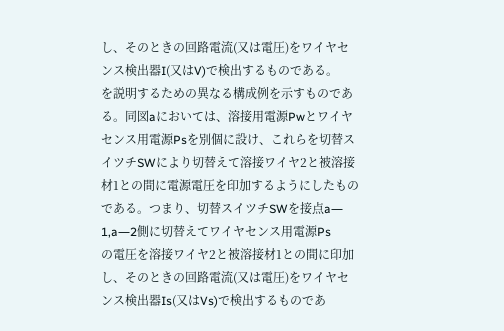し、そのときの回路電流(又は電圧)をワイヤセ
ンス検出器I(又はV)で検出するものである。
を説明するための異なる構成例を示すものであ
る。同図aにおいては、溶接用電源Pwとワイヤ
センス用電源Psを別個に設け、これらを切替ス
イツチSWにより切替えて溶接ワイヤ2と被溶接
材1との間に電源電圧を印加するようにしたもの
である。つまり、切替スイツチSWを接点a―
1,a―2側に切替えてワイヤセンス用電源Ps
の電圧を溶接ワイヤ2と被溶接材1との間に印加
し、そのときの回路電流(又は電圧)をワイヤセ
ンス検出器Is(又はVs)で検出するものであ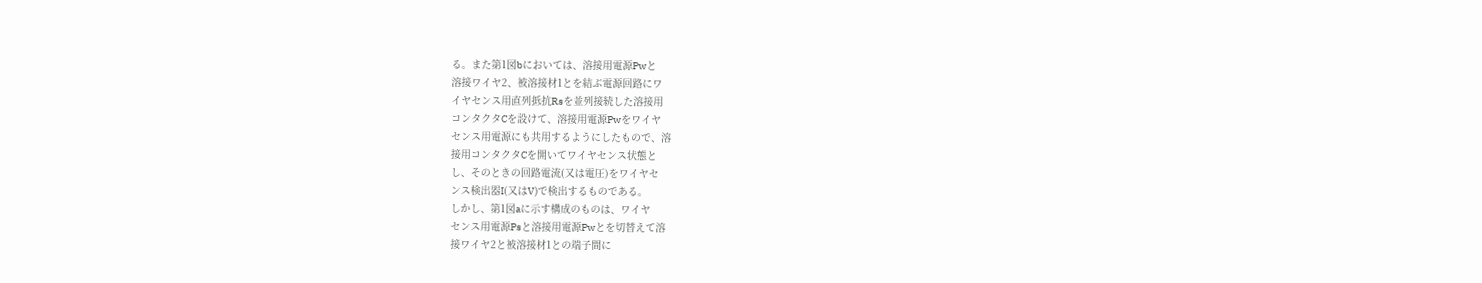る。また第1図bにおいては、溶接用電源Pwと
溶接ワイヤ2、被溶接材1とを結ぶ電源回路にワ
イヤセンス用直列抵抗Rsを並列接続した溶接用
コンタクタCを設けて、溶接用電源Pwをワイヤ
センス用電源にも共用するようにしたもので、溶
接用コンタクタCを開いてワイヤセンス状態と
し、そのときの回路電流(又は電圧)をワイヤセ
ンス検出器I(又はV)で検出するものである。
しかし、第1図aに示す構成のものは、ワイヤ
センス用電源Psと溶接用電源Pwとを切替えて溶
接ワイヤ2と被溶接材1との端子間に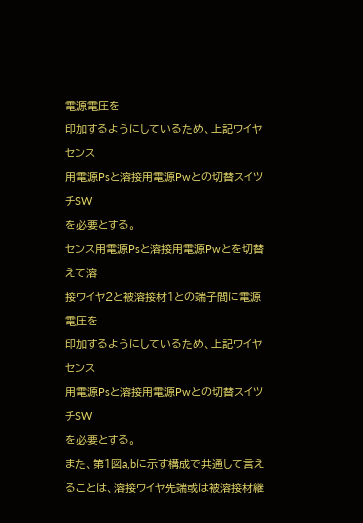電源電圧を
印加するようにしているため、上記ワイヤセンス
用電源Psと溶接用電源Pwとの切替スイツチSW
を必要とする。
センス用電源Psと溶接用電源Pwとを切替えて溶
接ワイヤ2と被溶接材1との端子間に電源電圧を
印加するようにしているため、上記ワイヤセンス
用電源Psと溶接用電源Pwとの切替スイツチSW
を必要とする。
また、第1図a,bに示す構成で共通して言え
ることは、溶接ワイヤ先端或は被溶接材継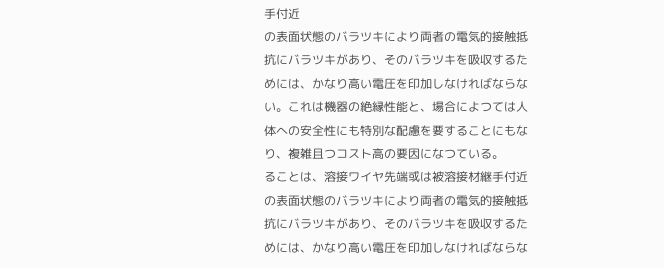手付近
の表面状態のバラツキにより両者の電気的接触抵
抗にバラツキがあり、そのバラツキを吸収するた
めには、かなり高い電圧を印加しなければならな
い。これは機器の絶縁性能と、場合によつては人
体への安全性にも特別な配慮を要することにもな
り、複雑且つコスト高の要因になつている。
ることは、溶接ワイヤ先端或は被溶接材継手付近
の表面状態のバラツキにより両者の電気的接触抵
抗にバラツキがあり、そのバラツキを吸収するた
めには、かなり高い電圧を印加しなければならな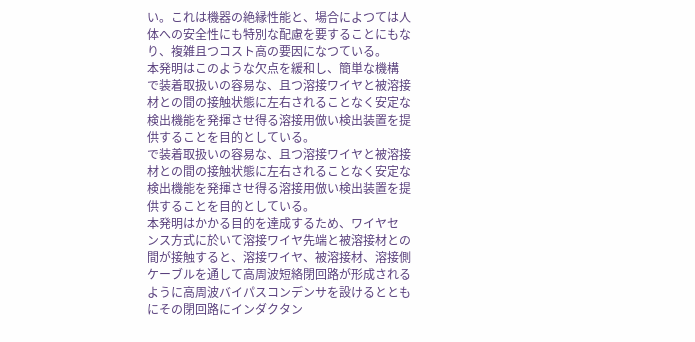い。これは機器の絶縁性能と、場合によつては人
体への安全性にも特別な配慮を要することにもな
り、複雑且つコスト高の要因になつている。
本発明はこのような欠点を緩和し、簡単な機構
で装着取扱いの容易な、且つ溶接ワイヤと被溶接
材との間の接触状態に左右されることなく安定な
検出機能を発揮させ得る溶接用倣い検出装置を提
供することを目的としている。
で装着取扱いの容易な、且つ溶接ワイヤと被溶接
材との間の接触状態に左右されることなく安定な
検出機能を発揮させ得る溶接用倣い検出装置を提
供することを目的としている。
本発明はかかる目的を達成するため、ワイヤセ
ンス方式に於いて溶接ワイヤ先端と被溶接材との
間が接触すると、溶接ワイヤ、被溶接材、溶接側
ケーブルを通して高周波短絡閉回路が形成される
ように高周波バイパスコンデンサを設けるととも
にその閉回路にインダクタン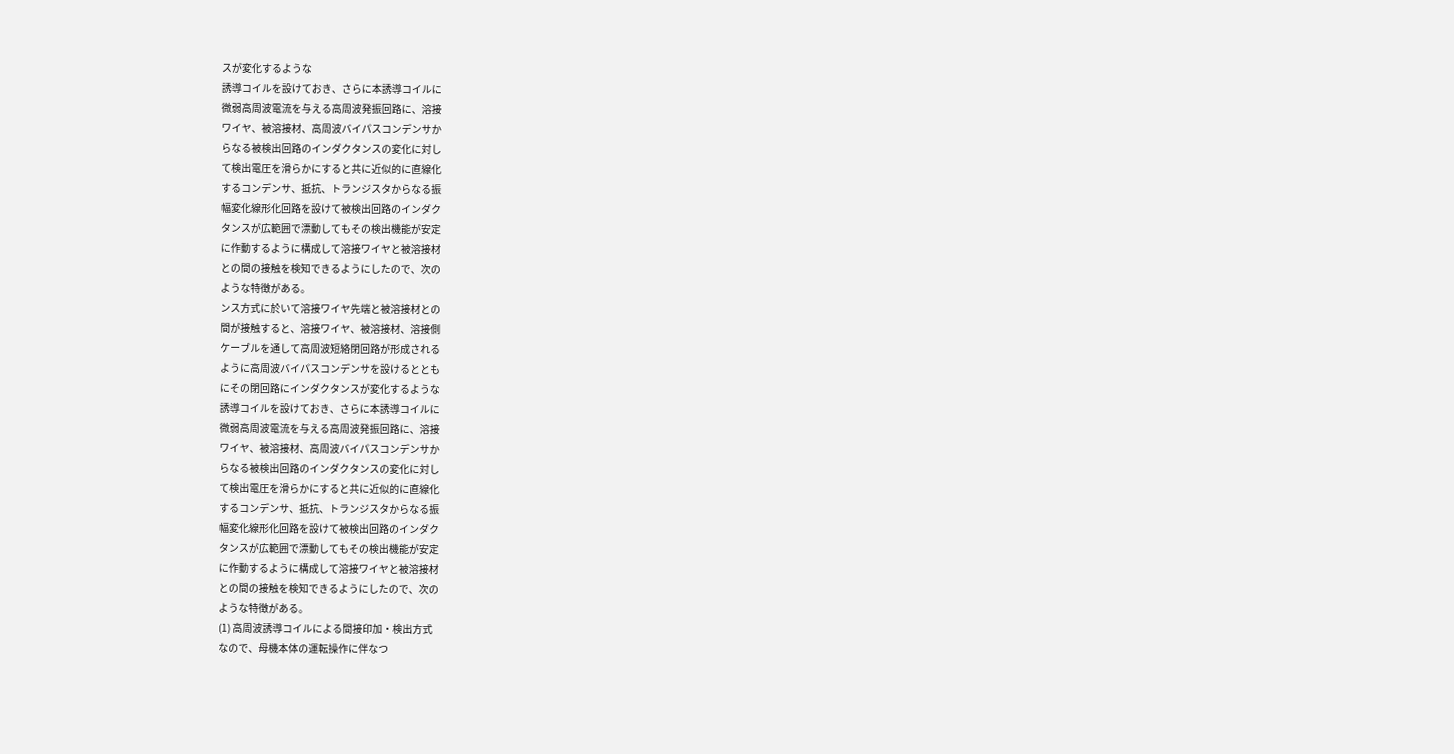スが変化するような
誘導コイルを設けておき、さらに本誘導コイルに
微弱高周波電流を与える高周波発振回路に、溶接
ワイヤ、被溶接材、高周波バイパスコンデンサか
らなる被検出回路のインダクタンスの変化に対し
て検出電圧を滑らかにすると共に近似的に直線化
するコンデンサ、抵抗、トランジスタからなる振
幅変化線形化回路を設けて被検出回路のインダク
タンスが広範囲で漂動してもその検出機能が安定
に作動するように構成して溶接ワイヤと被溶接材
との間の接触を検知できるようにしたので、次の
ような特徴がある。
ンス方式に於いて溶接ワイヤ先端と被溶接材との
間が接触すると、溶接ワイヤ、被溶接材、溶接側
ケーブルを通して高周波短絡閉回路が形成される
ように高周波バイパスコンデンサを設けるととも
にその閉回路にインダクタンスが変化するような
誘導コイルを設けておき、さらに本誘導コイルに
微弱高周波電流を与える高周波発振回路に、溶接
ワイヤ、被溶接材、高周波バイパスコンデンサか
らなる被検出回路のインダクタンスの変化に対し
て検出電圧を滑らかにすると共に近似的に直線化
するコンデンサ、抵抗、トランジスタからなる振
幅変化線形化回路を設けて被検出回路のインダク
タンスが広範囲で漂動してもその検出機能が安定
に作動するように構成して溶接ワイヤと被溶接材
との間の接触を検知できるようにしたので、次の
ような特徴がある。
(1) 高周波誘導コイルによる間接印加・検出方式
なので、母機本体の運転操作に伴なつ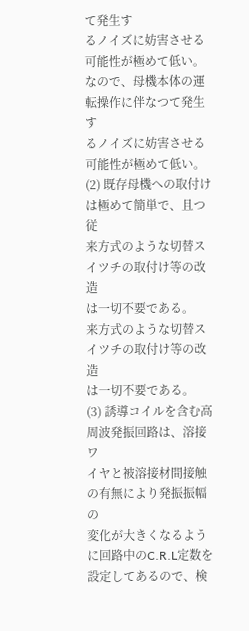て発生す
るノイズに妨害させる可能性が極めて低い。
なので、母機本体の運転操作に伴なつて発生す
るノイズに妨害させる可能性が極めて低い。
(2) 既存母機への取付けは極めて簡単で、且つ従
来方式のような切替スイツチの取付け等の改造
は一切不要である。
来方式のような切替スイツチの取付け等の改造
は一切不要である。
(3) 誘導コイルを含む高周波発振回路は、溶接ワ
イヤと被溶接材間接触の有無により発振振幅の
変化が大きくなるように回路中のC.R.L定数を
設定してあるので、検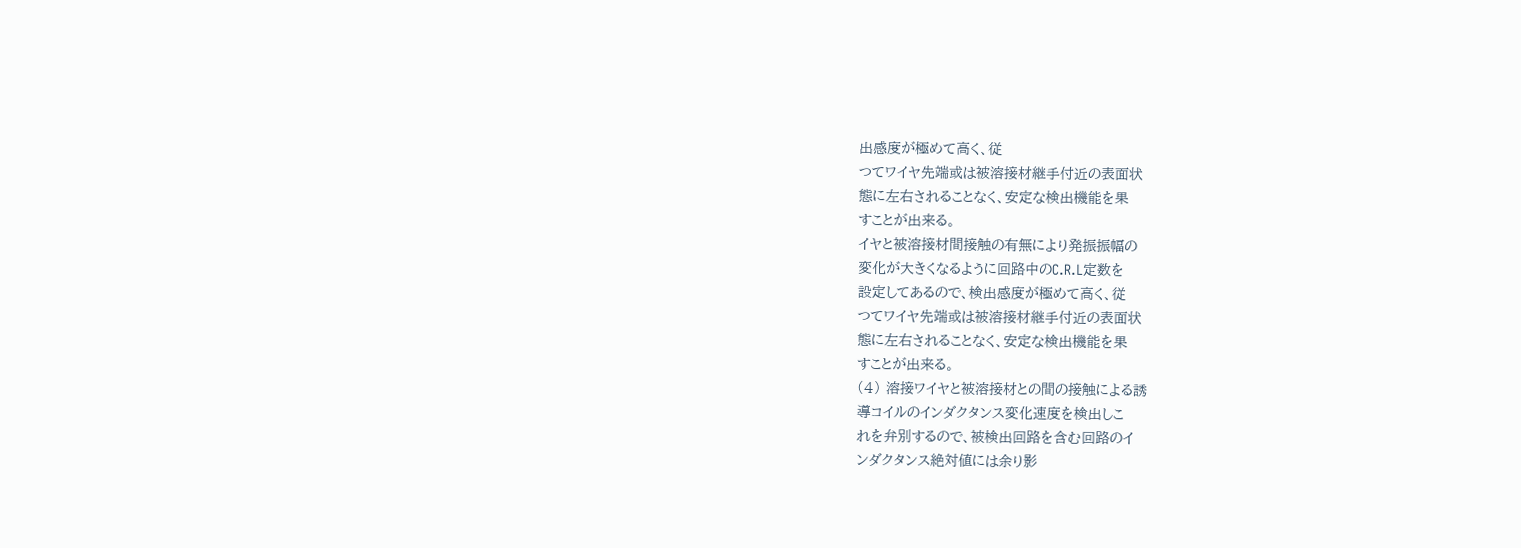出感度が極めて高く、従
つてワイヤ先端或は被溶接材継手付近の表面状
態に左右されることなく、安定な検出機能を果
すことが出来る。
イヤと被溶接材間接触の有無により発振振幅の
変化が大きくなるように回路中のC.R.L定数を
設定してあるので、検出感度が極めて高く、従
つてワイヤ先端或は被溶接材継手付近の表面状
態に左右されることなく、安定な検出機能を果
すことが出来る。
(4) 溶接ワイヤと被溶接材との間の接触による誘
導コイルのインダクタンス変化速度を検出しこ
れを弁別するので、被検出回路を含む回路のイ
ンダクタンス絶対値には余り影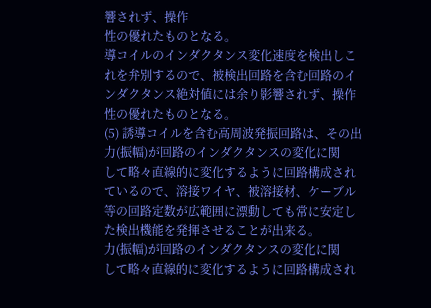響されず、操作
性の優れたものとなる。
導コイルのインダクタンス変化速度を検出しこ
れを弁別するので、被検出回路を含む回路のイ
ンダクタンス絶対値には余り影響されず、操作
性の優れたものとなる。
(5) 誘導コイルを含む高周波発振回路は、その出
力(振幅)が回路のインダクタンスの変化に関
して略々直線的に変化するように回路構成され
ているので、溶接ワイヤ、被溶接材、ケーブル
等の回路定数が広範囲に漂動しても常に安定し
た検出機能を発揮させることが出来る。
力(振幅)が回路のインダクタンスの変化に関
して略々直線的に変化するように回路構成され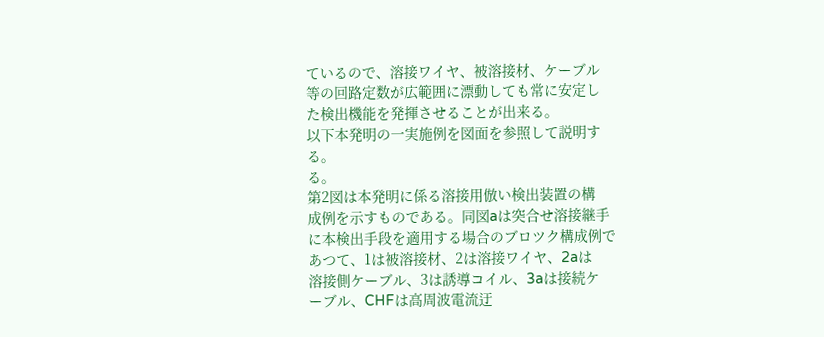ているので、溶接ワイヤ、被溶接材、ケーブル
等の回路定数が広範囲に漂動しても常に安定し
た検出機能を発揮させることが出来る。
以下本発明の一実施例を図面を参照して説明す
る。
る。
第2図は本発明に係る溶接用倣い検出装置の構
成例を示すものである。同図aは突合せ溶接継手
に本検出手段を適用する場合のブロツク構成例で
あつて、1は被溶接材、2は溶接ワイヤ、2aは
溶接側ケーブル、3は誘導コイル、3aは接続ケ
ーブル、CHFは高周波電流迂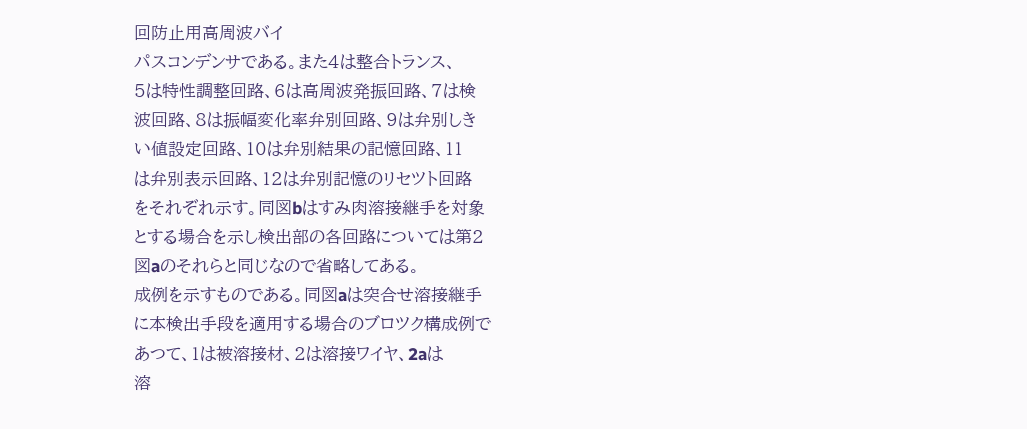回防止用高周波バイ
パスコンデンサである。また4は整合トランス、
5は特性調整回路、6は高周波発振回路、7は検
波回路、8は振幅変化率弁別回路、9は弁別しき
い値設定回路、10は弁別結果の記憶回路、11
は弁別表示回路、12は弁別記憶のリセツト回路
をそれぞれ示す。同図bはすみ肉溶接継手を対象
とする場合を示し検出部の各回路については第2
図aのそれらと同じなので省略してある。
成例を示すものである。同図aは突合せ溶接継手
に本検出手段を適用する場合のブロツク構成例で
あつて、1は被溶接材、2は溶接ワイヤ、2aは
溶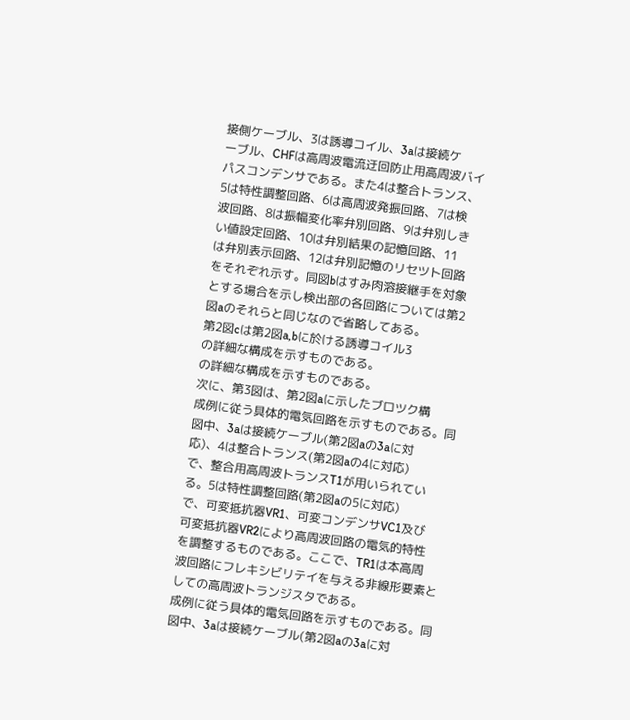接側ケーブル、3は誘導コイル、3aは接続ケ
ーブル、CHFは高周波電流迂回防止用高周波バイ
パスコンデンサである。また4は整合トランス、
5は特性調整回路、6は高周波発振回路、7は検
波回路、8は振幅変化率弁別回路、9は弁別しき
い値設定回路、10は弁別結果の記憶回路、11
は弁別表示回路、12は弁別記憶のリセツト回路
をそれぞれ示す。同図bはすみ肉溶接継手を対象
とする場合を示し検出部の各回路については第2
図aのそれらと同じなので省略してある。
第2図cは第2図a,bに於ける誘導コイル3
の詳細な構成を示すものである。
の詳細な構成を示すものである。
次に、第3図は、第2図aに示したブロツク構
成例に従う具体的電気回路を示すものである。同
図中、3aは接続ケーブル(第2図aの3aに対
応)、4は整合トランス(第2図aの4に対応)
で、整合用高周波トランスT1が用いられてい
る。5は特性調整回路(第2図aの5に対応)
で、可変抵抗器VR1、可変コンデンサVC1及び
可変抵抗器VR2により高周波回路の電気的特性
を調整するものである。ここで、TR1は本高周
波回路にフレキシビリテイを与える非線形要素と
しての高周波トランジスタである。
成例に従う具体的電気回路を示すものである。同
図中、3aは接続ケーブル(第2図aの3aに対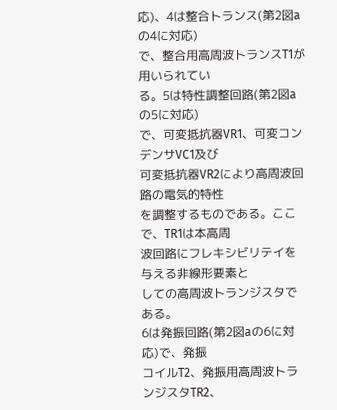応)、4は整合トランス(第2図aの4に対応)
で、整合用高周波トランスT1が用いられてい
る。5は特性調整回路(第2図aの5に対応)
で、可変抵抗器VR1、可変コンデンサVC1及び
可変抵抗器VR2により高周波回路の電気的特性
を調整するものである。ここで、TR1は本高周
波回路にフレキシビリテイを与える非線形要素と
しての高周波トランジスタである。
6は発振回路(第2図aの6に対応)で、発振
コイルT2、発振用高周波トランジスタTR2、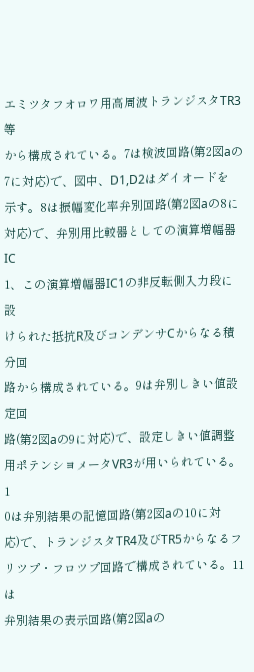エミツタフオロワ用高周波トランジスタTR3等
から構成されている。7は検波回路(第2図aの
7に対応)で、図中、D1,D2はダイオードを
示す。8は振幅変化率弁別回路(第2図aの8に
対応)で、弁別用比較器としての演算増幅器IC
1、この演算増幅器IC1の非反転側入力段に設
けられた抵抗R及びコンデンサCからなる積分回
路から構成されている。9は弁別しきい値設定回
路(第2図aの9に対応)で、設定しきい値調整
用ポテンシヨメータVR3が用いられている。1
0は弁別結果の記憶回路(第2図aの10に対
応)で、トランジスタTR4及びTR5からなるフ
リツプ・フロツプ回路で構成されている。11は
弁別結果の表示回路(第2図aの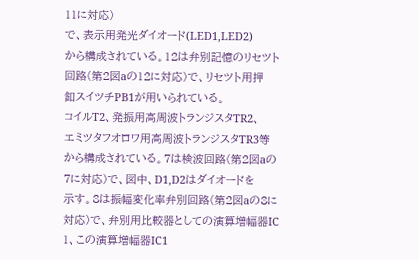11に対応)
で、表示用発光ダイオード(LED1,LED2)
から構成されている。12は弁別記憶のリセツト
回路(第2図aの12に対応)で、リセツト用押
釦スイツチPB1が用いられている。
コイルT2、発振用高周波トランジスタTR2、
エミツタフオロワ用高周波トランジスタTR3等
から構成されている。7は検波回路(第2図aの
7に対応)で、図中、D1,D2はダイオードを
示す。8は振幅変化率弁別回路(第2図aの8に
対応)で、弁別用比較器としての演算増幅器IC
1、この演算増幅器IC1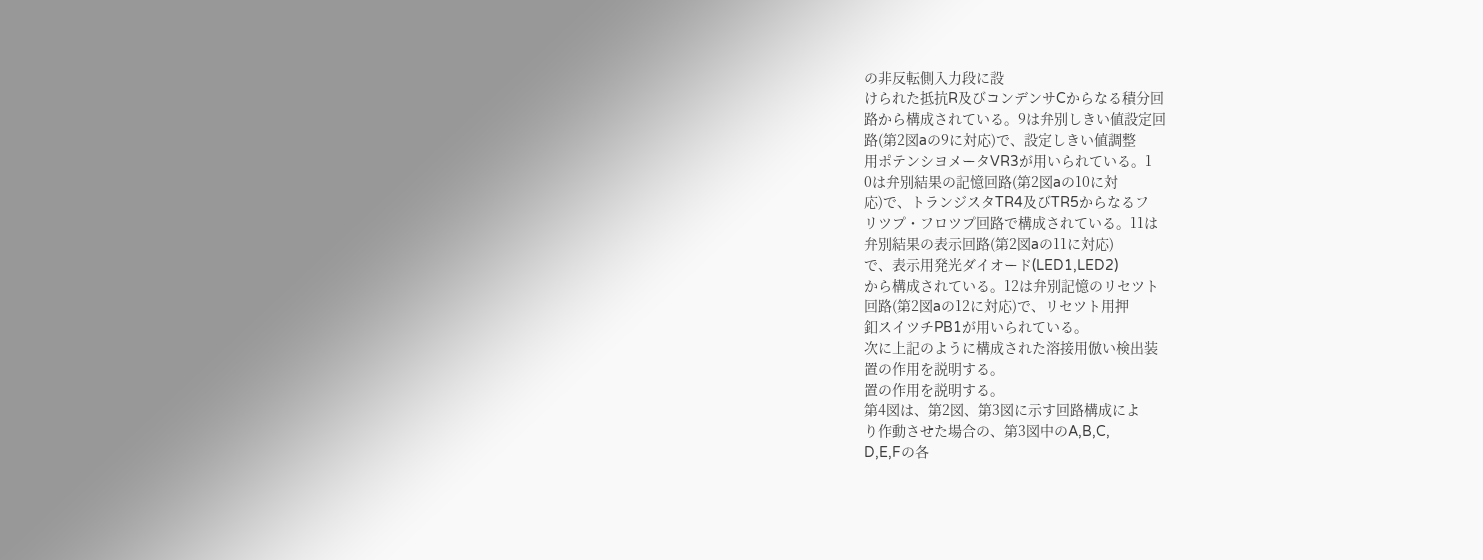の非反転側入力段に設
けられた抵抗R及びコンデンサCからなる積分回
路から構成されている。9は弁別しきい値設定回
路(第2図aの9に対応)で、設定しきい値調整
用ポテンシヨメータVR3が用いられている。1
0は弁別結果の記憶回路(第2図aの10に対
応)で、トランジスタTR4及びTR5からなるフ
リツプ・フロツプ回路で構成されている。11は
弁別結果の表示回路(第2図aの11に対応)
で、表示用発光ダイオード(LED1,LED2)
から構成されている。12は弁別記憶のリセツト
回路(第2図aの12に対応)で、リセツト用押
釦スイツチPB1が用いられている。
次に上記のように構成された溶接用倣い検出装
置の作用を説明する。
置の作用を説明する。
第4図は、第2図、第3図に示す回路構成によ
り作動させた場合の、第3図中のA,B,C,
D,E,Fの各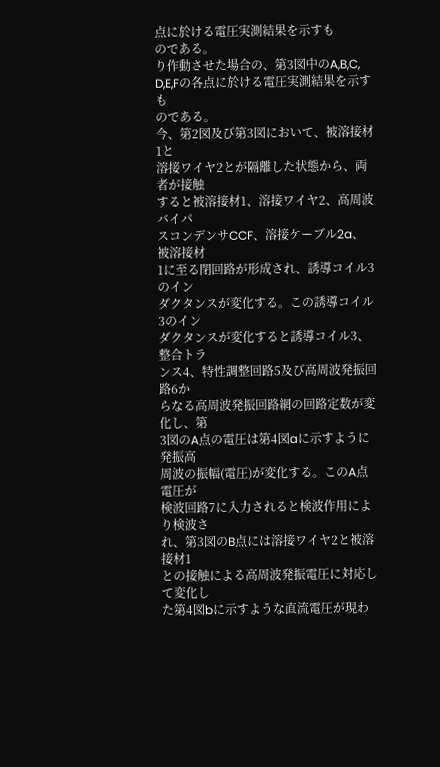点に於ける電圧実測結果を示すも
のである。
り作動させた場合の、第3図中のA,B,C,
D,E,Fの各点に於ける電圧実測結果を示すも
のである。
今、第2図及び第3図において、被溶接材1と
溶接ワイヤ2とが隔離した状態から、両者が接触
すると被溶接材1、溶接ワイヤ2、高周波バイパ
スコンデンサCCF、溶接ケーブル2a、被溶接材
1に至る閉回路が形成され、誘導コイル3のイン
ダクタンスが変化する。この誘導コイル3のイン
ダクタンスが変化すると誘導コイル3、整合トラ
ンス4、特性調整回路5及び高周波発振回路6か
らなる高周波発振回路網の回路定数が変化し、第
3図のA点の電圧は第4図aに示すように発振高
周波の振幅(電圧)が変化する。このA点電圧が
検波回路7に入力されると検波作用により検波さ
れ、第3図のB点には溶接ワイヤ2と被溶接材1
との接触による高周波発振電圧に対応して変化し
た第4図bに示すような直流電圧が現わ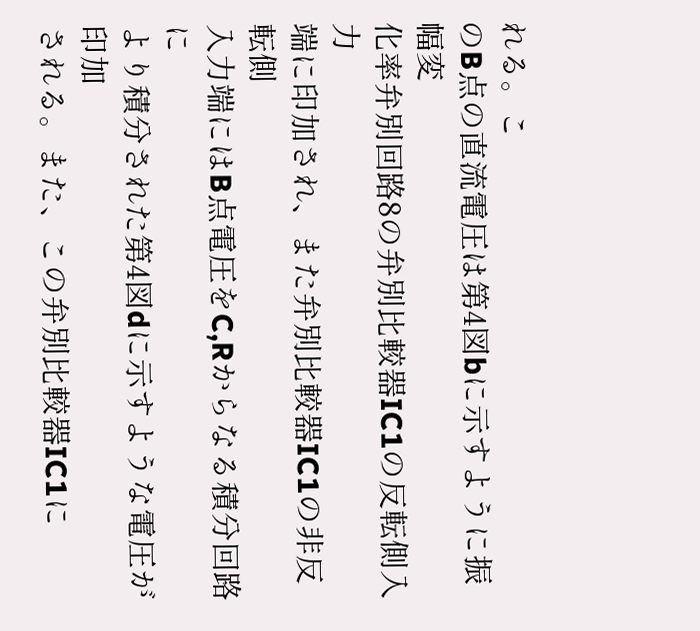れる。こ
のB点の直流電圧は第4図bに示すように振幅変
化率弁別回路8の弁別比較器IC1の反転側入力
端に印加され、また弁別比較器IC1の非反転側
入力端にはB点電圧をC,Rからなる積分回路に
より積分された第4図dに示すような電圧が印加
される。また、この弁別比較器IC1に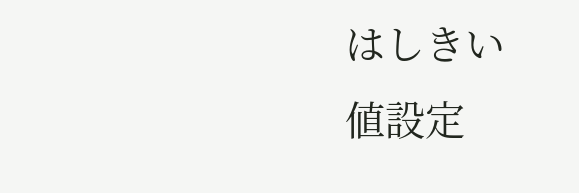はしきい
値設定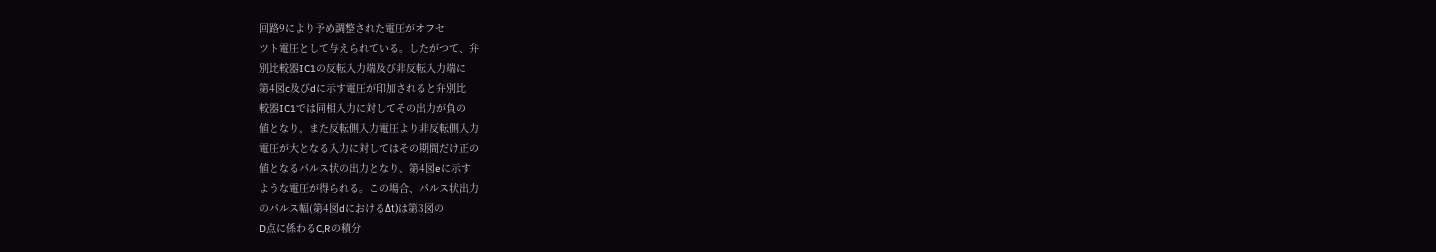回路9により予め調整された電圧がオフセ
ツト電圧として与えられている。したがつて、弁
別比較器IC1の反転入力端及び非反転入力端に
第4図c及びdに示す電圧が印加されると弁別比
較器IC1では同相入力に対してその出力が負の
値となり、また反転側入力電圧より非反転側入力
電圧が大となる入力に対してはその期間だけ正の
値となるパルス状の出力となり、第4図eに示す
ような電圧が得られる。この場合、パルス状出力
のパルス幅(第4図dにおけるΔt)は第3図の
D点に係わるC,Rの積分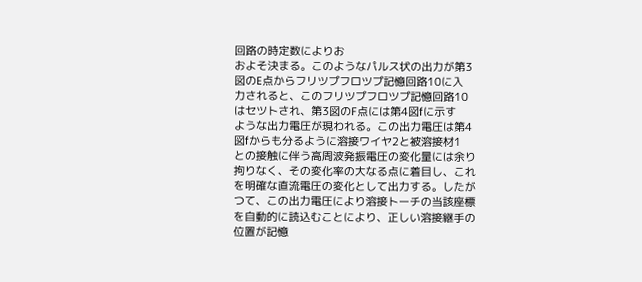回路の時定数によりお
およそ決まる。このようなパルス状の出力が第3
図のE点からフリツプフロツプ記憶回路10に入
力されると、このフリツプフロツプ記憶回路10
はセツトされ、第3図のF点には第4図fに示す
ような出力電圧が現われる。この出力電圧は第4
図fからも分るように溶接ワイヤ2と被溶接材1
との接触に伴う高周波発振電圧の変化量には余り
拘りなく、その変化率の大なる点に着目し、これ
を明確な直流電圧の変化として出力する。したが
つて、この出力電圧により溶接トーチの当該座標
を自動的に読込むことにより、正しい溶接継手の
位置が記憶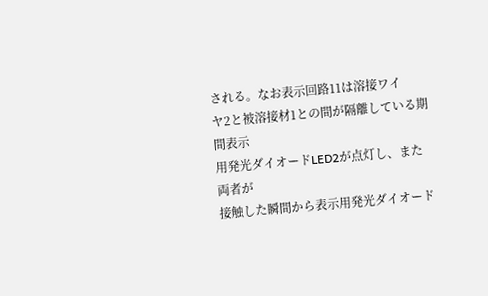される。なお表示回路11は溶接ワイ
ヤ2と被溶接材1との間が隔離している期間表示
用発光ダイオードLED2が点灯し、また両者が
接触した瞬間から表示用発光ダイオード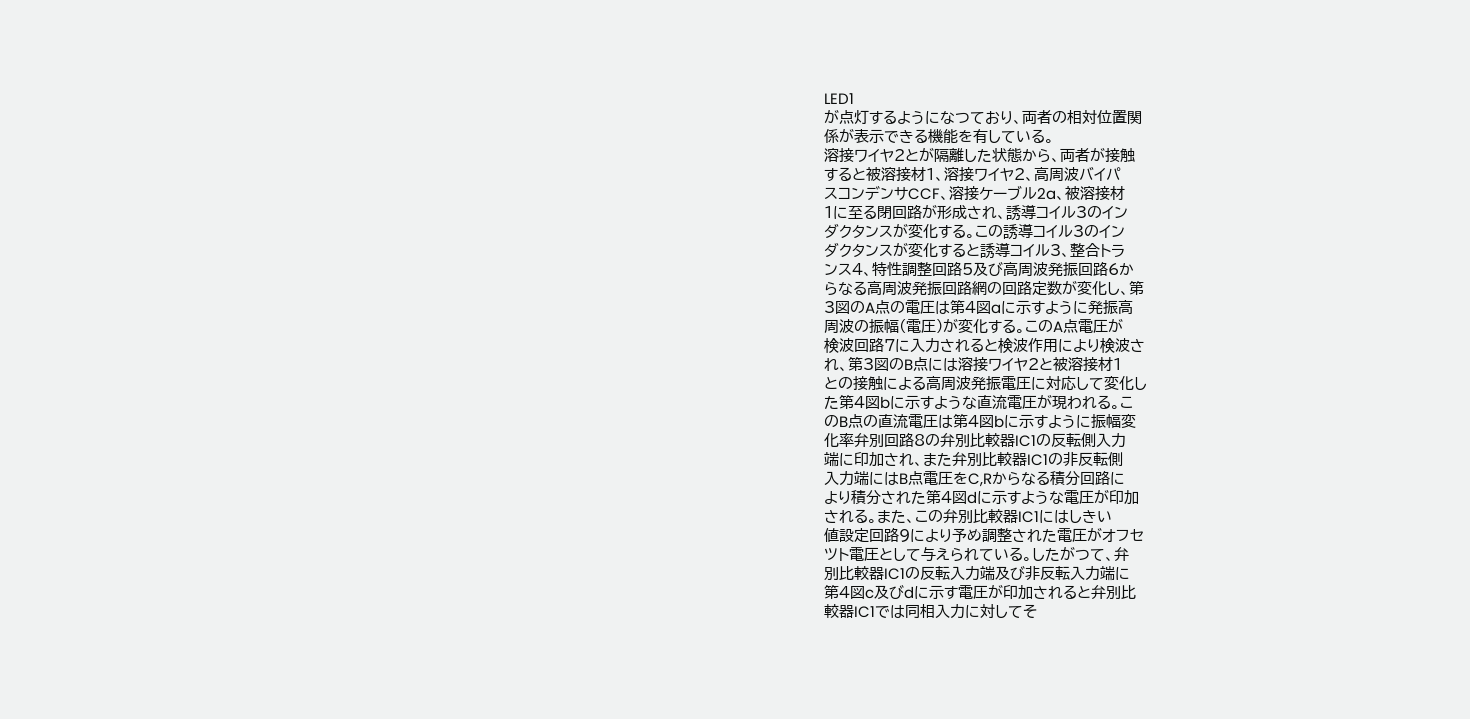LED1
が点灯するようになつており、両者の相対位置関
係が表示できる機能を有している。
溶接ワイヤ2とが隔離した状態から、両者が接触
すると被溶接材1、溶接ワイヤ2、高周波バイパ
スコンデンサCCF、溶接ケーブル2a、被溶接材
1に至る閉回路が形成され、誘導コイル3のイン
ダクタンスが変化する。この誘導コイル3のイン
ダクタンスが変化すると誘導コイル3、整合トラ
ンス4、特性調整回路5及び高周波発振回路6か
らなる高周波発振回路網の回路定数が変化し、第
3図のA点の電圧は第4図aに示すように発振高
周波の振幅(電圧)が変化する。このA点電圧が
検波回路7に入力されると検波作用により検波さ
れ、第3図のB点には溶接ワイヤ2と被溶接材1
との接触による高周波発振電圧に対応して変化し
た第4図bに示すような直流電圧が現われる。こ
のB点の直流電圧は第4図bに示すように振幅変
化率弁別回路8の弁別比較器IC1の反転側入力
端に印加され、また弁別比較器IC1の非反転側
入力端にはB点電圧をC,Rからなる積分回路に
より積分された第4図dに示すような電圧が印加
される。また、この弁別比較器IC1にはしきい
値設定回路9により予め調整された電圧がオフセ
ツト電圧として与えられている。したがつて、弁
別比較器IC1の反転入力端及び非反転入力端に
第4図c及びdに示す電圧が印加されると弁別比
較器IC1では同相入力に対してそ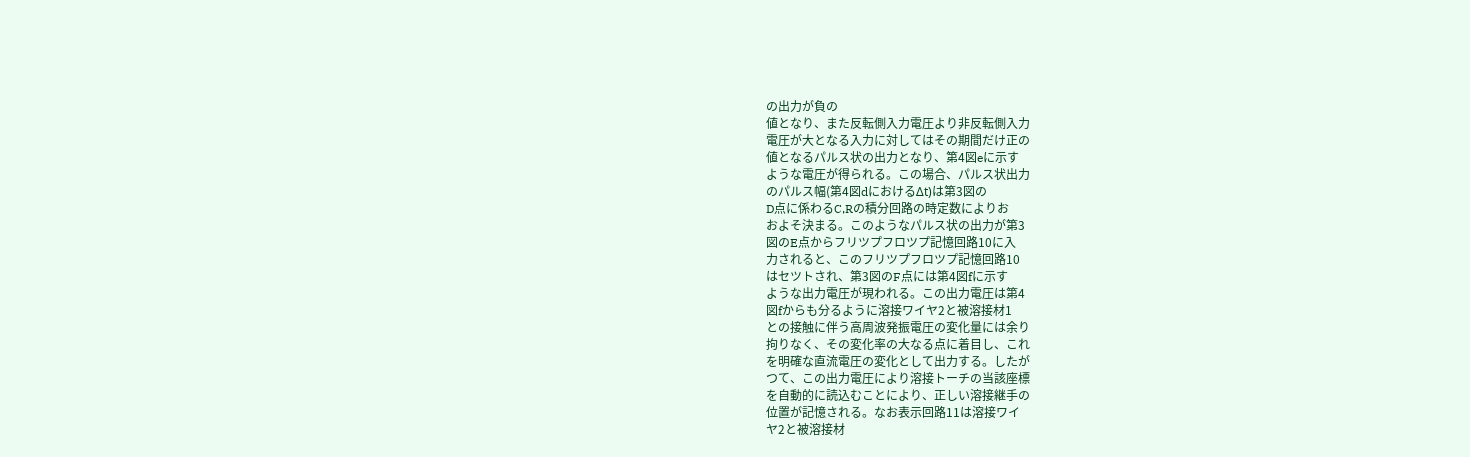の出力が負の
値となり、また反転側入力電圧より非反転側入力
電圧が大となる入力に対してはその期間だけ正の
値となるパルス状の出力となり、第4図eに示す
ような電圧が得られる。この場合、パルス状出力
のパルス幅(第4図dにおけるΔt)は第3図の
D点に係わるC,Rの積分回路の時定数によりお
およそ決まる。このようなパルス状の出力が第3
図のE点からフリツプフロツプ記憶回路10に入
力されると、このフリツプフロツプ記憶回路10
はセツトされ、第3図のF点には第4図fに示す
ような出力電圧が現われる。この出力電圧は第4
図fからも分るように溶接ワイヤ2と被溶接材1
との接触に伴う高周波発振電圧の変化量には余り
拘りなく、その変化率の大なる点に着目し、これ
を明確な直流電圧の変化として出力する。したが
つて、この出力電圧により溶接トーチの当該座標
を自動的に読込むことにより、正しい溶接継手の
位置が記憶される。なお表示回路11は溶接ワイ
ヤ2と被溶接材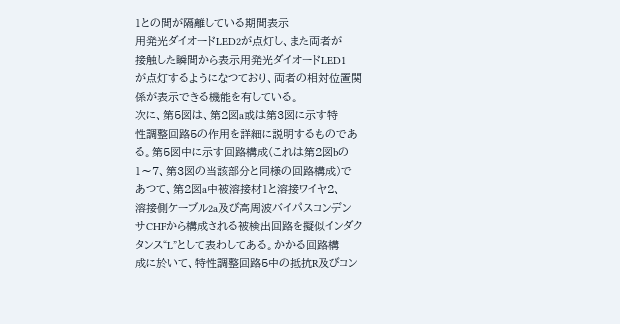1との間が隔離している期間表示
用発光ダイオードLED2が点灯し、また両者が
接触した瞬間から表示用発光ダイオードLED1
が点灯するようになつており、両者の相対位置関
係が表示できる機能を有している。
次に、第5図は、第2図a或は第3図に示す特
性調整回路5の作用を詳細に説明するものであ
る。第5図中に示す回路構成(これは第2図bの
1〜7、第3図の当該部分と同様の回路構成)で
あつて、第2図a中被溶接材1と溶接ワイヤ2、
溶接側ケーブル2a及び高周波バイパスコンデン
サCHFから構成される被検出回路を擬似インダク
タンス“L”として表わしてある。かかる回路構
成に於いて、特性調整回路5中の抵抗R及びコン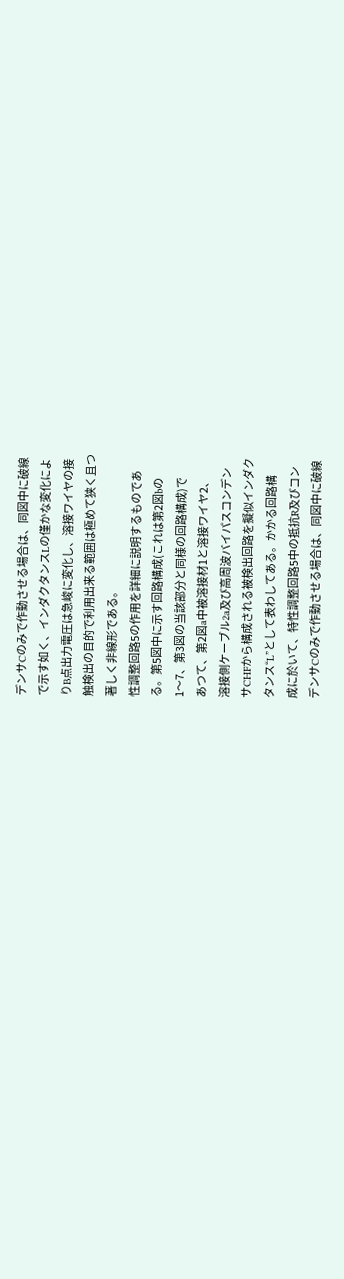デンサCのみで作動させる場合は、同図中に破線
で示す如く、インダクタンスLの僅かな変化によ
りB点出力電圧は急峻に変化し、溶接ワイヤの接
触検出の目的で利用出来る範囲は極めて狭く且つ
著しく非線形である。
性調整回路5の作用を詳細に説明するものであ
る。第5図中に示す回路構成(これは第2図bの
1〜7、第3図の当該部分と同様の回路構成)で
あつて、第2図a中被溶接材1と溶接ワイヤ2、
溶接側ケーブル2a及び高周波バイパスコンデン
サCHFから構成される被検出回路を擬似インダク
タンス“L”として表わしてある。かかる回路構
成に於いて、特性調整回路5中の抵抗R及びコン
デンサCのみで作動させる場合は、同図中に破線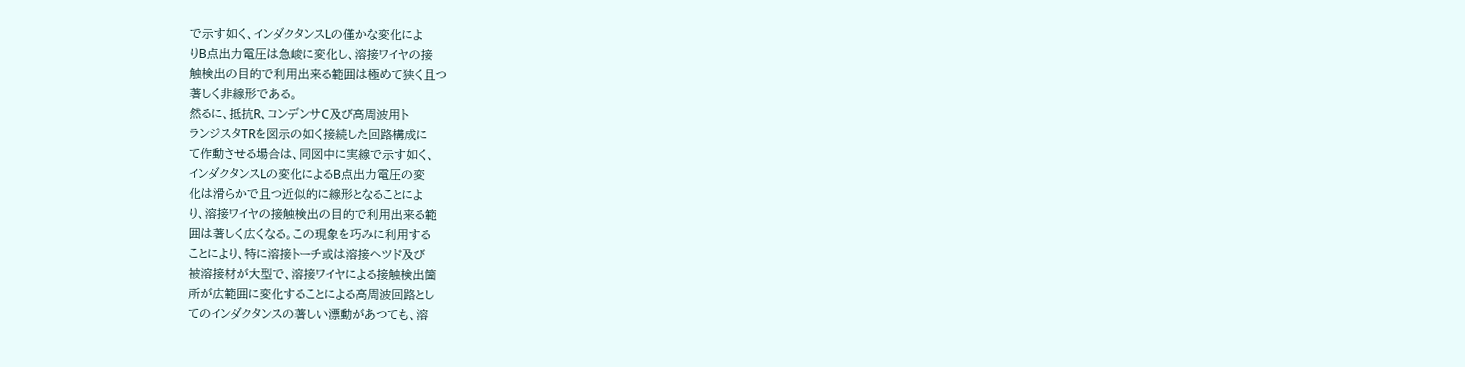で示す如く、インダクタンスLの僅かな変化によ
りB点出力電圧は急峻に変化し、溶接ワイヤの接
触検出の目的で利用出来る範囲は極めて狭く且つ
著しく非線形である。
然るに、抵抗R、コンデンサC及び高周波用ト
ランジスタTRを図示の如く接続した回路構成に
て作動させる場合は、同図中に実線で示す如く、
インダクタンスLの変化によるB点出力電圧の変
化は滑らかで且つ近似的に線形となることによ
り、溶接ワイヤの接触検出の目的で利用出来る範
囲は著しく広くなる。この現象を巧みに利用する
ことにより、特に溶接トーチ或は溶接ヘツド及び
被溶接材が大型で、溶接ワイヤによる接触検出箇
所が広範囲に変化することによる高周波回路とし
てのインダクタンスの著しい漂動があつても、溶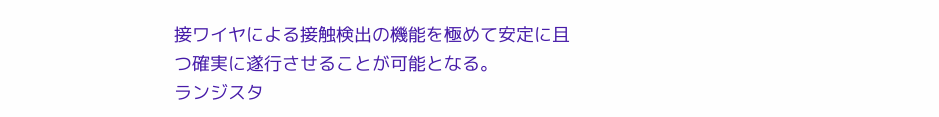接ワイヤによる接触検出の機能を極めて安定に且
つ確実に遂行させることが可能となる。
ランジスタ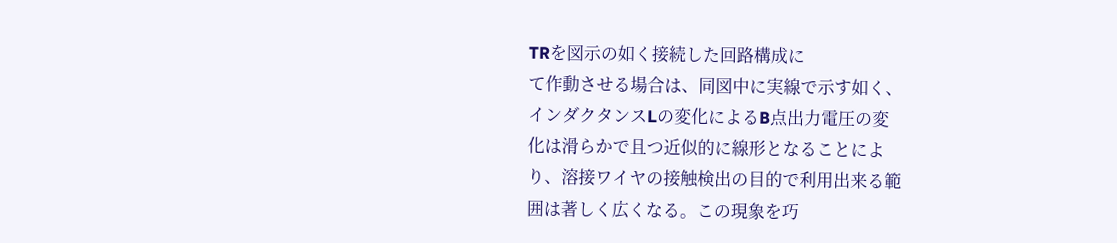TRを図示の如く接続した回路構成に
て作動させる場合は、同図中に実線で示す如く、
インダクタンスLの変化によるB点出力電圧の変
化は滑らかで且つ近似的に線形となることによ
り、溶接ワイヤの接触検出の目的で利用出来る範
囲は著しく広くなる。この現象を巧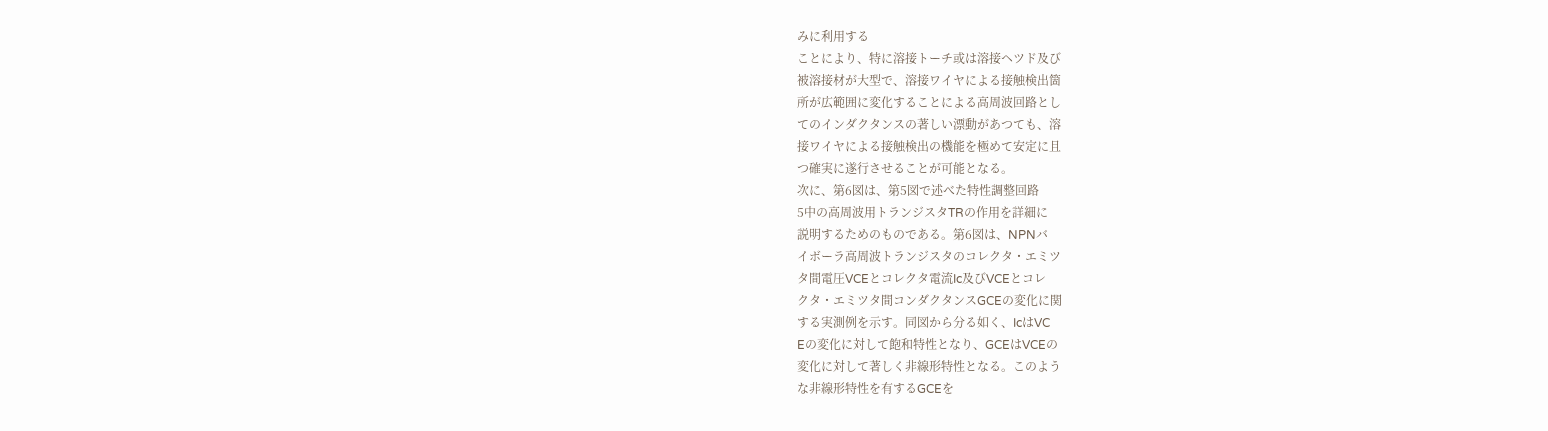みに利用する
ことにより、特に溶接トーチ或は溶接ヘツド及び
被溶接材が大型で、溶接ワイヤによる接触検出箇
所が広範囲に変化することによる高周波回路とし
てのインダクタンスの著しい漂動があつても、溶
接ワイヤによる接触検出の機能を極めて安定に且
つ確実に遂行させることが可能となる。
次に、第6図は、第5図で述べた特性調整回路
5中の高周波用トランジスタTRの作用を詳細に
説明するためのものである。第6図は、NPNバ
イボーラ高周波トランジスタのコレクタ・エミツ
タ間電圧VCEとコレクタ電流Ic及びVCEとコレ
クタ・エミツタ間コンダクタンスGCEの変化に関
する実測例を示す。同図から分る如く、IcはVC
Eの変化に対して飽和特性となり、GCEはVCEの
変化に対して著しく非線形特性となる。このよう
な非線形特性を有するGCEを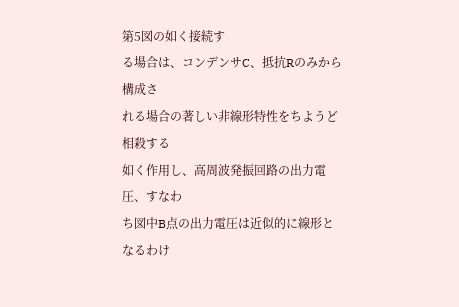第5図の如く接続す
る場合は、コンデンサC、抵抗Rのみから構成さ
れる場合の著しい非線形特性をちようど相殺する
如く作用し、高周波発振回路の出力電圧、すなわ
ち図中B点の出力電圧は近似的に線形となるわけ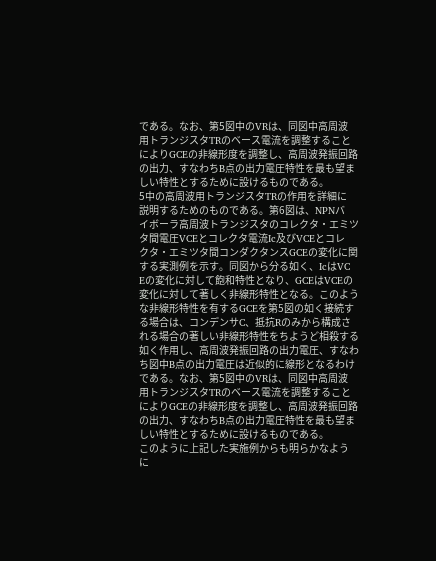である。なお、第5図中のVRは、同図中高周波
用トランジスタTRのベース電流を調整すること
によりGCEの非線形度を調整し、高周波発振回路
の出力、すなわちB点の出力電圧特性を最も望ま
しい特性とするために設けるものである。
5中の高周波用トランジスタTRの作用を詳細に
説明するためのものである。第6図は、NPNバ
イボーラ高周波トランジスタのコレクタ・エミツ
タ間電圧VCEとコレクタ電流Ic及びVCEとコレ
クタ・エミツタ間コンダクタンスGCEの変化に関
する実測例を示す。同図から分る如く、IcはVC
Eの変化に対して飽和特性となり、GCEはVCEの
変化に対して著しく非線形特性となる。このよう
な非線形特性を有するGCEを第5図の如く接続す
る場合は、コンデンサC、抵抗Rのみから構成さ
れる場合の著しい非線形特性をちようど相殺する
如く作用し、高周波発振回路の出力電圧、すなわ
ち図中B点の出力電圧は近似的に線形となるわけ
である。なお、第5図中のVRは、同図中高周波
用トランジスタTRのベース電流を調整すること
によりGCEの非線形度を調整し、高周波発振回路
の出力、すなわちB点の出力電圧特性を最も望ま
しい特性とするために設けるものである。
このように上記した実施例からも明らかなよう
に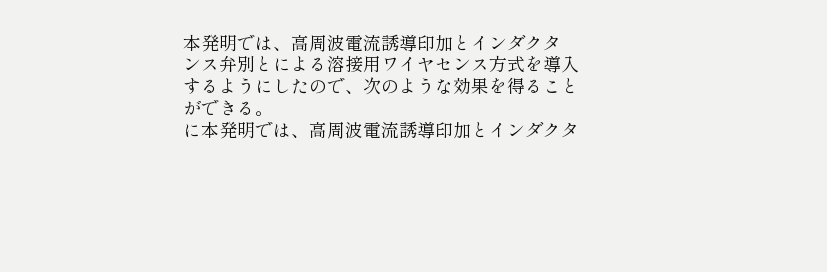本発明では、高周波電流誘導印加とインダクタ
ンス弁別とによる溶接用ワイヤセンス方式を導入
するようにしたので、次のような効果を得ること
ができる。
に本発明では、高周波電流誘導印加とインダクタ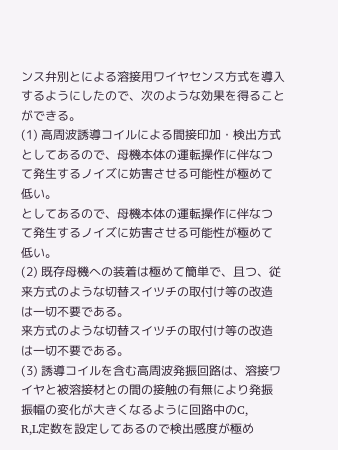ンス弁別とによる溶接用ワイヤセンス方式を導入
するようにしたので、次のような効果を得ること
ができる。
(1) 高周波誘導コイルによる間接印加・検出方式
としてあるので、母機本体の運転操作に伴なつ
て発生するノイズに妨害させる可能性が極めて
低い。
としてあるので、母機本体の運転操作に伴なつ
て発生するノイズに妨害させる可能性が極めて
低い。
(2) 既存母機への装着は極めて簡単で、且つ、従
来方式のような切替スイツチの取付け等の改造
は一切不要である。
来方式のような切替スイツチの取付け等の改造
は一切不要である。
(3) 誘導コイルを含む高周波発振回路は、溶接ワ
イヤと被溶接材との間の接触の有無により発振
振幅の変化が大きくなるように回路中のC,
R,L定数を設定してあるので検出感度が極め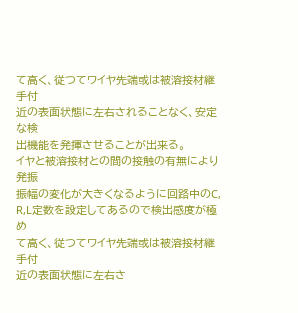て高く、従つてワイヤ先端或は被溶接材継手付
近の表面状態に左右されることなく、安定な検
出機能を発揮させることが出来る。
イヤと被溶接材との間の接触の有無により発振
振幅の変化が大きくなるように回路中のC,
R,L定数を設定してあるので検出感度が極め
て高く、従つてワイヤ先端或は被溶接材継手付
近の表面状態に左右さ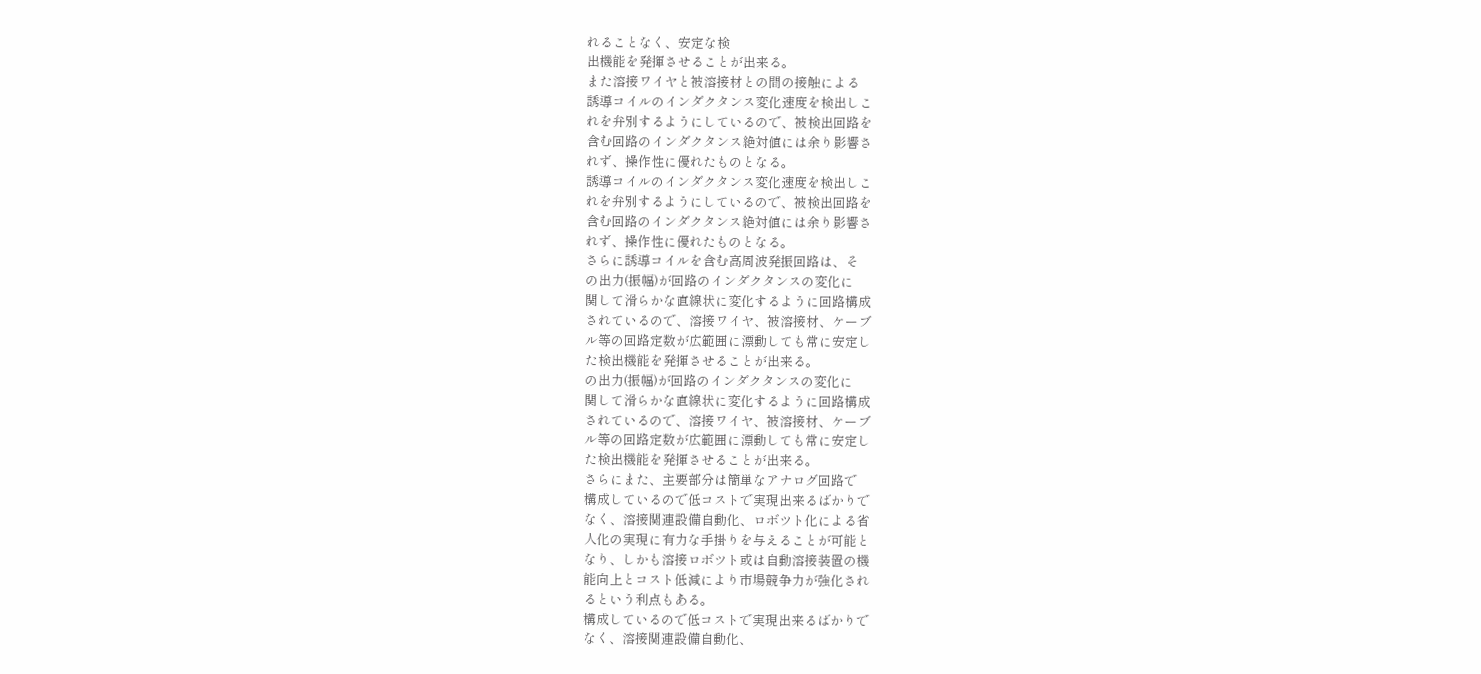れることなく、安定な検
出機能を発揮させることが出来る。
また溶接ワイヤと被溶接材との間の接触による
誘導コイルのインダクタンス変化速度を検出しこ
れを弁別するようにしているので、被検出回路を
含む回路のインダクタンス絶対値には余り影響さ
れず、操作性に優れたものとなる。
誘導コイルのインダクタンス変化速度を検出しこ
れを弁別するようにしているので、被検出回路を
含む回路のインダクタンス絶対値には余り影響さ
れず、操作性に優れたものとなる。
さらに誘導コイルを含む高周波発振回路は、そ
の出力(振幅)が回路のインダクタンスの変化に
関して滑らかな直線状に変化するように回路構成
されているので、溶接ワイヤ、被溶接材、ケーブ
ル等の回路定数が広範囲に漂動しても常に安定し
た検出機能を発揮させることが出来る。
の出力(振幅)が回路のインダクタンスの変化に
関して滑らかな直線状に変化するように回路構成
されているので、溶接ワイヤ、被溶接材、ケーブ
ル等の回路定数が広範囲に漂動しても常に安定し
た検出機能を発揮させることが出来る。
さらにまた、主要部分は簡単なアナログ回路で
構成しているので低コストで実現出来るばかりで
なく、溶接関連設備自動化、ロボツト化による省
人化の実現に有力な手掛りを与えることが可能と
なり、しかも溶接ロボツト或は自動溶接装置の機
能向上とコスト低減により市場競争力が強化され
るという利点もある。
構成しているので低コストで実現出来るばかりで
なく、溶接関連設備自動化、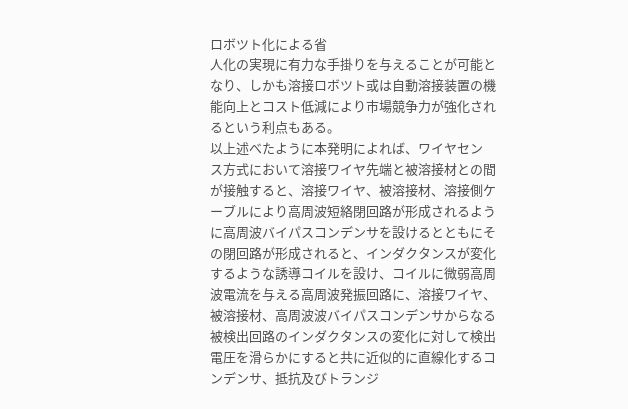ロボツト化による省
人化の実現に有力な手掛りを与えることが可能と
なり、しかも溶接ロボツト或は自動溶接装置の機
能向上とコスト低減により市場競争力が強化され
るという利点もある。
以上述べたように本発明によれば、ワイヤセン
ス方式において溶接ワイヤ先端と被溶接材との間
が接触すると、溶接ワイヤ、被溶接材、溶接側ケ
ーブルにより高周波短絡閉回路が形成されるよう
に高周波バイパスコンデンサを設けるとともにそ
の閉回路が形成されると、インダクタンスが変化
するような誘導コイルを設け、コイルに微弱高周
波電流を与える高周波発振回路に、溶接ワイヤ、
被溶接材、高周波波バイパスコンデンサからなる
被検出回路のインダクタンスの変化に対して検出
電圧を滑らかにすると共に近似的に直線化するコ
ンデンサ、抵抗及びトランジ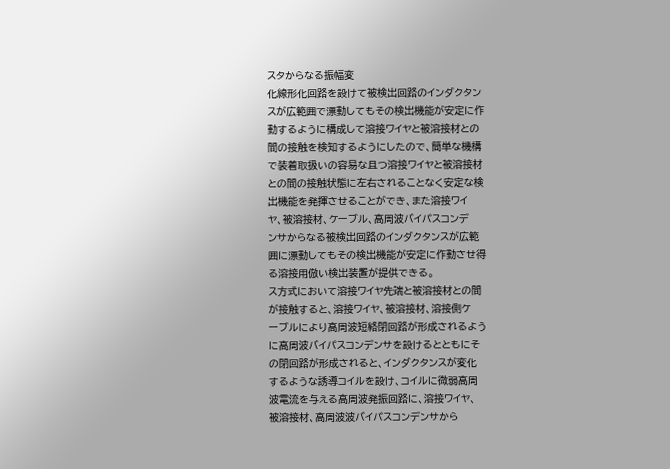スタからなる振幅変
化線形化回路を設けて被検出回路のインダクタン
スが広範囲で漂動してもその検出機能が安定に作
動するように構成して溶接ワイヤと被溶接材との
間の接触を検知するようにしたので、簡単な機構
で装着取扱いの容易な且つ溶接ワイヤと被溶接材
との間の接触状態に左右されることなく安定な検
出機能を発揮させることができ、また溶接ワイ
ヤ、被溶接材、ケーブル、高周波バイパスコンデ
ンサからなる被検出回路のインダクタンスが広範
囲に漂動してもその検出機能が安定に作動させ得
る溶接用倣い検出装置が提供できる。
ス方式において溶接ワイヤ先端と被溶接材との間
が接触すると、溶接ワイヤ、被溶接材、溶接側ケ
ーブルにより高周波短絡閉回路が形成されるよう
に高周波バイパスコンデンサを設けるとともにそ
の閉回路が形成されると、インダクタンスが変化
するような誘導コイルを設け、コイルに微弱高周
波電流を与える高周波発振回路に、溶接ワイヤ、
被溶接材、高周波波バイパスコンデンサから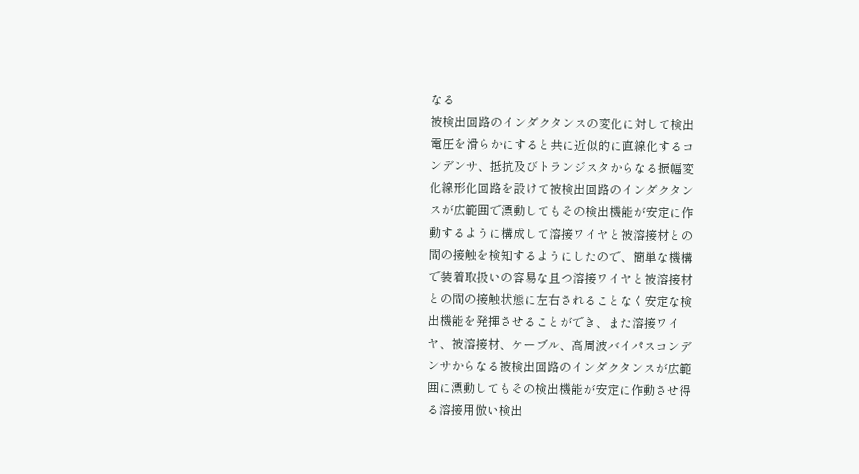なる
被検出回路のインダクタンスの変化に対して検出
電圧を滑らかにすると共に近似的に直線化するコ
ンデンサ、抵抗及びトランジスタからなる振幅変
化線形化回路を設けて被検出回路のインダクタン
スが広範囲で漂動してもその検出機能が安定に作
動するように構成して溶接ワイヤと被溶接材との
間の接触を検知するようにしたので、簡単な機構
で装着取扱いの容易な且つ溶接ワイヤと被溶接材
との間の接触状態に左右されることなく安定な検
出機能を発揮させることができ、また溶接ワイ
ヤ、被溶接材、ケーブル、高周波バイパスコンデ
ンサからなる被検出回路のインダクタンスが広範
囲に漂動してもその検出機能が安定に作動させ得
る溶接用倣い検出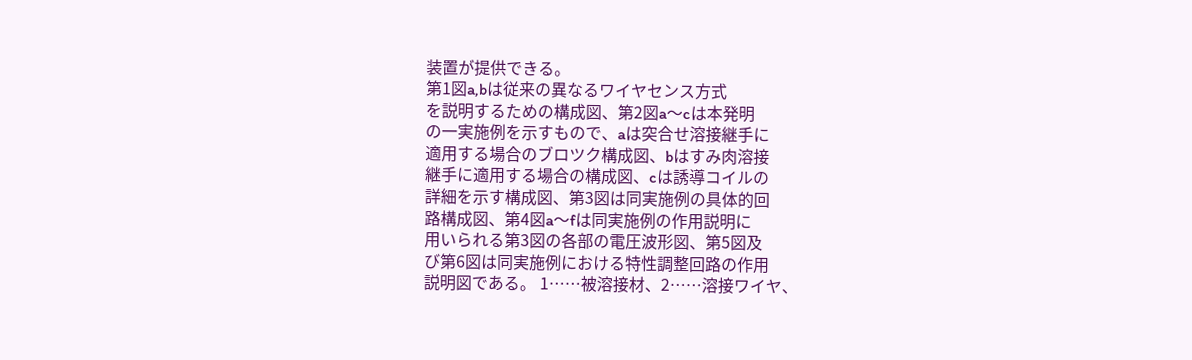装置が提供できる。
第1図a,bは従来の異なるワイヤセンス方式
を説明するための構成図、第2図a〜cは本発明
の一実施例を示すもので、aは突合せ溶接継手に
適用する場合のブロツク構成図、bはすみ肉溶接
継手に適用する場合の構成図、cは誘導コイルの
詳細を示す構成図、第3図は同実施例の具体的回
路構成図、第4図a〜fは同実施例の作用説明に
用いられる第3図の各部の電圧波形図、第5図及
び第6図は同実施例における特性調整回路の作用
説明図である。 1……被溶接材、2……溶接ワイヤ、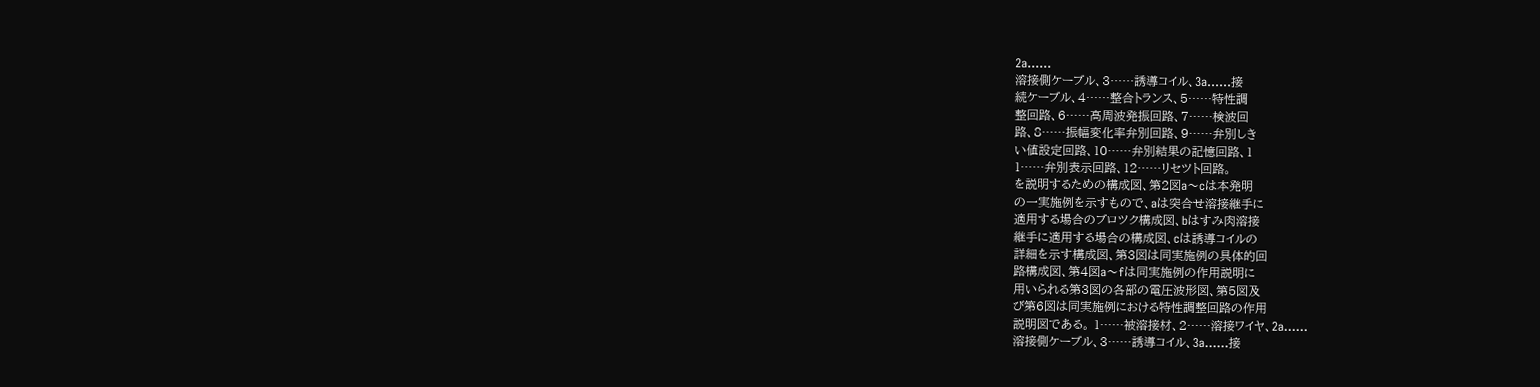2a……
溶接側ケーブル、3……誘導コイル、3a……接
続ケーブル、4……整合トランス、5……特性調
整回路、6……高周波発振回路、7……検波回
路、8……振幅変化率弁別回路、9……弁別しき
い値設定回路、10……弁別結果の記憶回路、1
1……弁別表示回路、12……リセツト回路。
を説明するための構成図、第2図a〜cは本発明
の一実施例を示すもので、aは突合せ溶接継手に
適用する場合のブロツク構成図、bはすみ肉溶接
継手に適用する場合の構成図、cは誘導コイルの
詳細を示す構成図、第3図は同実施例の具体的回
路構成図、第4図a〜fは同実施例の作用説明に
用いられる第3図の各部の電圧波形図、第5図及
び第6図は同実施例における特性調整回路の作用
説明図である。 1……被溶接材、2……溶接ワイヤ、2a……
溶接側ケーブル、3……誘導コイル、3a……接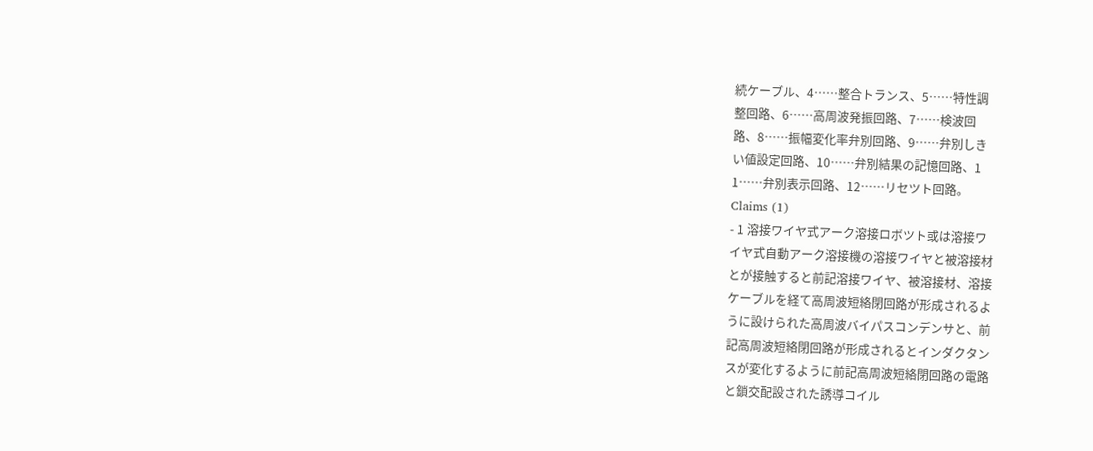続ケーブル、4……整合トランス、5……特性調
整回路、6……高周波発振回路、7……検波回
路、8……振幅変化率弁別回路、9……弁別しき
い値設定回路、10……弁別結果の記憶回路、1
1……弁別表示回路、12……リセツト回路。
Claims (1)
- 1 溶接ワイヤ式アーク溶接ロボツト或は溶接ワ
イヤ式自動アーク溶接機の溶接ワイヤと被溶接材
とが接触すると前記溶接ワイヤ、被溶接材、溶接
ケーブルを経て高周波短絡閉回路が形成されるよ
うに設けられた高周波バイパスコンデンサと、前
記高周波短絡閉回路が形成されるとインダクタン
スが変化するように前記高周波短絡閉回路の電路
と鎖交配設された誘導コイル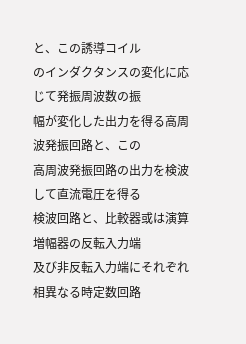と、この誘導コイル
のインダクタンスの変化に応じて発振周波数の振
幅が変化した出力を得る高周波発振回路と、この
高周波発振回路の出力を検波して直流電圧を得る
検波回路と、比較器或は演算増幅器の反転入力端
及び非反転入力端にそれぞれ相異なる時定数回路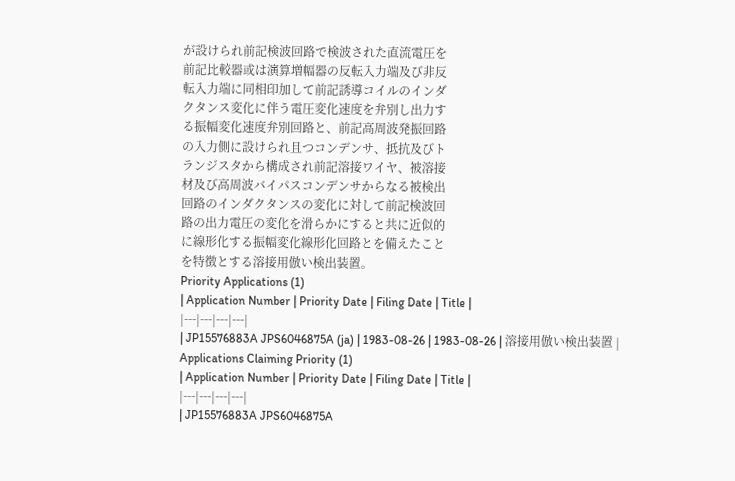が設けられ前記検波回路で検波された直流電圧を
前記比較器或は演算増幅器の反転入力端及び非反
転入力端に同相印加して前記誘導コイルのインダ
クタンス変化に伴う電圧変化速度を弁別し出力す
る振幅変化速度弁別回路と、前記高周波発振回路
の入力側に設けられ且つコンデンサ、抵抗及びト
ランジスタから構成され前記溶接ワイヤ、被溶接
材及び高周波バイパスコンデンサからなる被検出
回路のインダクタンスの変化に対して前記検波回
路の出力電圧の変化を滑らかにすると共に近似的
に線形化する振幅変化線形化回路とを備えたこと
を特徴とする溶接用倣い検出装置。
Priority Applications (1)
| Application Number | Priority Date | Filing Date | Title |
|---|---|---|---|
| JP15576883A JPS6046875A (ja) | 1983-08-26 | 1983-08-26 | 溶接用倣い検出装置 |
Applications Claiming Priority (1)
| Application Number | Priority Date | Filing Date | Title |
|---|---|---|---|
| JP15576883A JPS6046875A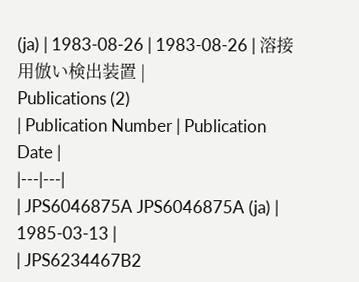(ja) | 1983-08-26 | 1983-08-26 | 溶接用倣い検出装置 |
Publications (2)
| Publication Number | Publication Date |
|---|---|
| JPS6046875A JPS6046875A (ja) | 1985-03-13 |
| JPS6234467B2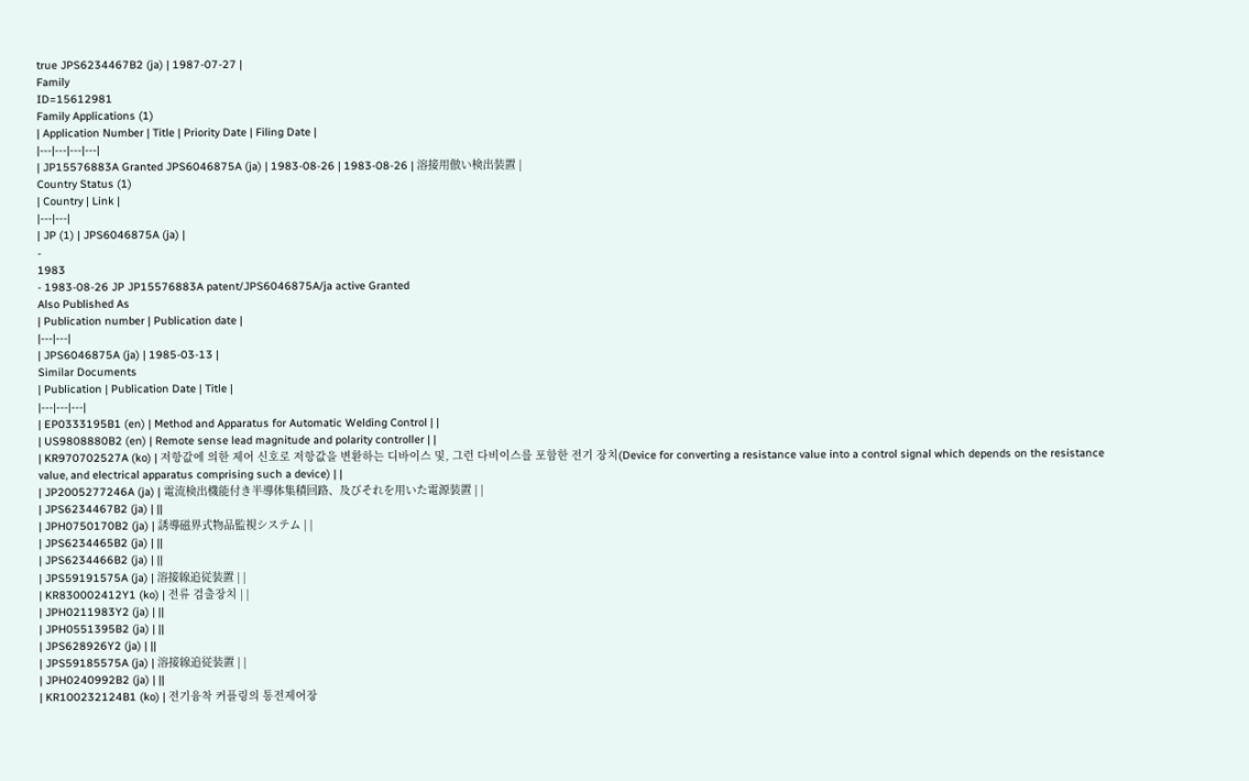true JPS6234467B2 (ja) | 1987-07-27 |
Family
ID=15612981
Family Applications (1)
| Application Number | Title | Priority Date | Filing Date |
|---|---|---|---|
| JP15576883A Granted JPS6046875A (ja) | 1983-08-26 | 1983-08-26 | 溶接用倣い検出装置 |
Country Status (1)
| Country | Link |
|---|---|
| JP (1) | JPS6046875A (ja) |
-
1983
- 1983-08-26 JP JP15576883A patent/JPS6046875A/ja active Granted
Also Published As
| Publication number | Publication date |
|---|---|
| JPS6046875A (ja) | 1985-03-13 |
Similar Documents
| Publication | Publication Date | Title |
|---|---|---|
| EP0333195B1 (en) | Method and Apparatus for Automatic Welding Control | |
| US9808880B2 (en) | Remote sense lead magnitude and polarity controller | |
| KR970702527A (ko) | 저항값에 의한 제어 신호로 저항값을 변환하는 디바이스 및, 그런 다비이스를 포함한 전기 장치(Device for converting a resistance value into a control signal which depends on the resistance value, and electrical apparatus comprising such a device) | |
| JP2005277246A (ja) | 電流検出機能付き半導体集積回路、及びそれを用いた電源装置 | |
| JPS6234467B2 (ja) | ||
| JPH0750170B2 (ja) | 誘導磁界式物品監視システム | |
| JPS6234465B2 (ja) | ||
| JPS6234466B2 (ja) | ||
| JPS59191575A (ja) | 溶接線追従装置 | |
| KR830002412Y1 (ko) | 전류 검출장치 | |
| JPH0211983Y2 (ja) | ||
| JPH0551395B2 (ja) | ||
| JPS628926Y2 (ja) | ||
| JPS59185575A (ja) | 溶接線追従装置 | |
| JPH0240992B2 (ja) | ||
| KR100232124B1 (ko) | 전기융착 커플링의 통전제어장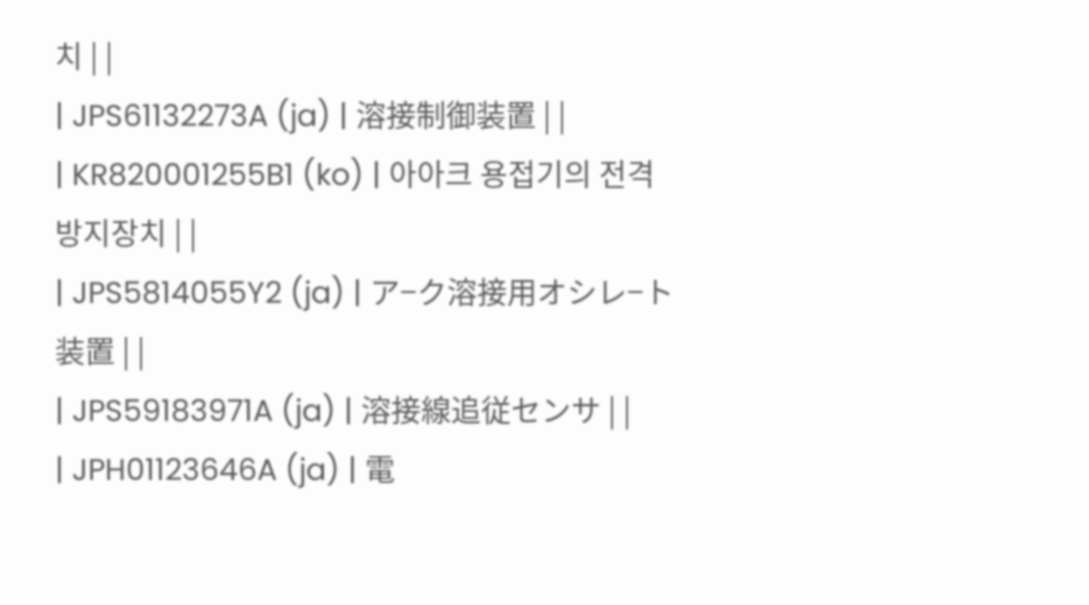치 | |
| JPS61132273A (ja) | 溶接制御装置 | |
| KR820001255B1 (ko) | 아아크 용접기의 전격 방지장치 | |
| JPS5814055Y2 (ja) | ア−ク溶接用オシレ−ト装置 | |
| JPS59183971A (ja) | 溶接線追従センサ | |
| JPH01123646A (ja) | 電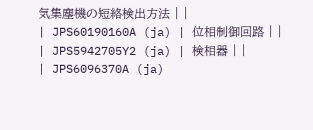気集塵機の短絡検出方法 | |
| JPS60190160A (ja) | 位相制御回路 | |
| JPS5942705Y2 (ja) | 検相器 | |
| JPS6096370A (ja)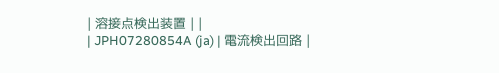| 溶接点検出装置 | |
| JPH07280854A (ja) | 電流検出回路 |